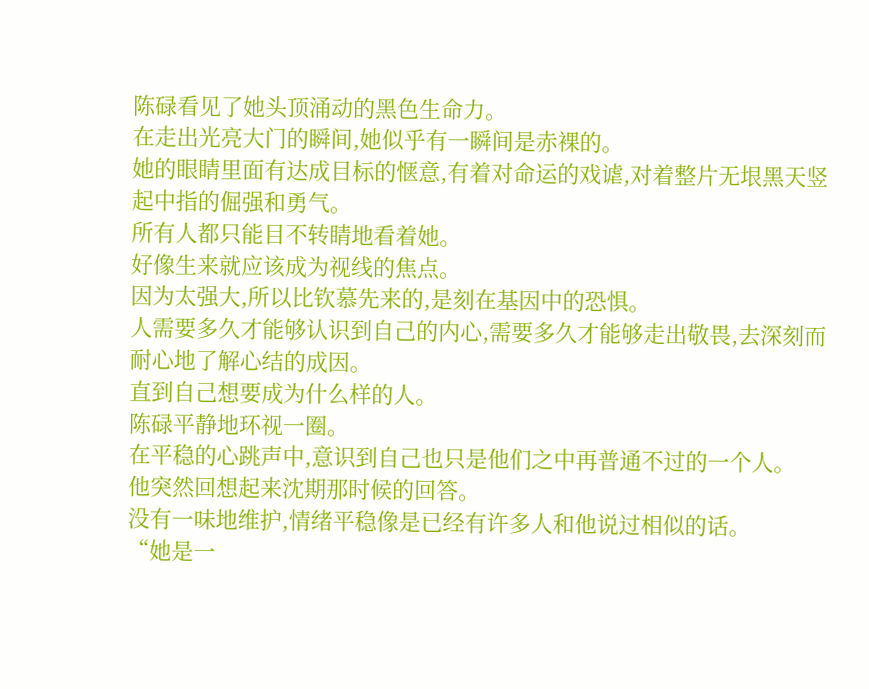陈碌看见了她头顶涌动的黑色生命力。
在走出光亮大门的瞬间,她似乎有一瞬间是赤裸的。
她的眼睛里面有达成目标的惬意,有着对命运的戏谑,对着整片无垠黑天竖起中指的倔强和勇气。
所有人都只能目不转睛地看着她。
好像生来就应该成为视线的焦点。
因为太强大,所以比钦慕先来的,是刻在基因中的恐惧。
人需要多久才能够认识到自己的内心,需要多久才能够走出敬畏,去深刻而耐心地了解心结的成因。
直到自己想要成为什么样的人。
陈碌平静地环视一圈。
在平稳的心跳声中,意识到自己也只是他们之中再普通不过的一个人。
他突然回想起来沈期那时候的回答。
没有一味地维护,情绪平稳像是已经有许多人和他说过相似的话。
“她是一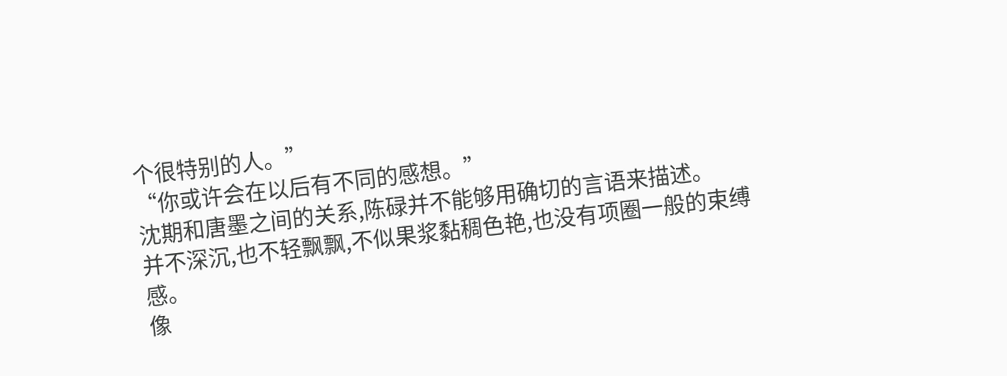个很特别的人。”
“你或许会在以后有不同的感想。”
沈期和唐墨之间的关系,陈碌并不能够用确切的言语来描述。
并不深沉,也不轻飘飘,不似果浆黏稠色艳,也没有项圈一般的束缚感。
像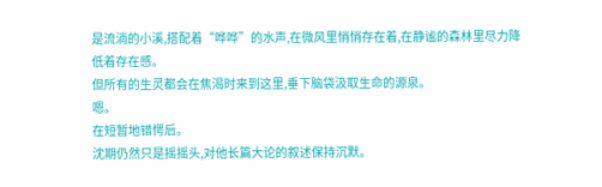是流淌的小溪,搭配着“哗哗”的水声,在微风里悄悄存在着,在静谧的森林里尽力降低着存在感。
但所有的生灵都会在焦渴时来到这里,垂下脑袋汲取生命的源泉。
嗯。
在短暂地错愕后。
沈期仍然只是摇摇头,对他长篇大论的叙述保持沉默。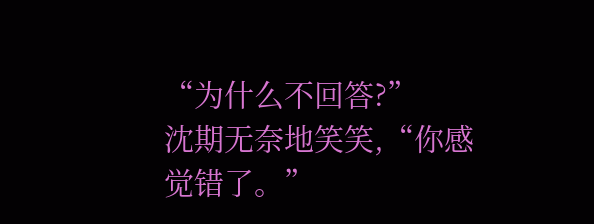“为什么不回答?”
沈期无奈地笑笑,“你感觉错了。”